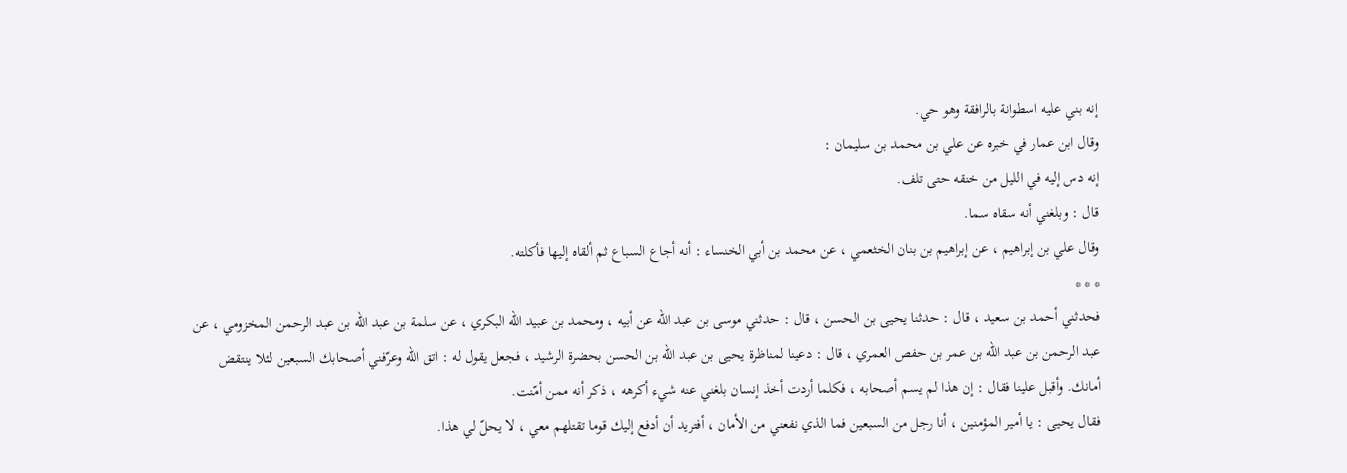إنه بني عليه اسطوانة بالرافقة وهو حي.
وقال ابن عمار في خبره عن علي بن محمد بن سليمان :
إنه دس إليه في الليل من خنقه حتى تلف.
قال : وبلغني أنه سقاه سما.
وقال علي بن إبراهيم ، عن إبراهيم بن بنان الخثعمي ، عن محمد بن أبي الخنساء : أنه أجاع السباع ثم ألقاه إليها فأكلته.
* * *
فحدثني أحمد بن سعيد ، قال : حدثنا يحيى بن الحسن ، قال : حدثني موسى بن عبد الله عن أبيه ، ومحمد بن عبيد الله البكري ، عن سلمة بن عبد الله بن عبد الرحمن المخزومي ، عن عبد الرحمن بن عبد الله بن عمر بن حفص العمري ، قال : دعينا لمناظرة يحيى بن عبد الله بن الحسن بحضرة الرشيد ، فجعل يقول له : اتق الله وعرّفني أصحابك السبعين لئلا ينتقض أمانك. وأقبل علينا فقال : إن هذا لم يسم أصحابه ، فكلما أردت أخذ إنسان بلغني عنه شيء أكرهه ، ذكر أنه ممن أمّنت.
فقال يحيى : يا أمير المؤمنين ، أنا رجل من السبعين فما الذي نفعني من الأمان ، أفتريد أن أدفع إليك قوما تقتلهم معي ، لا يحلّ لي هذا.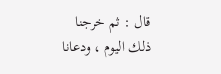قال : ثم خرجنا ذلك اليوم ، ودعانا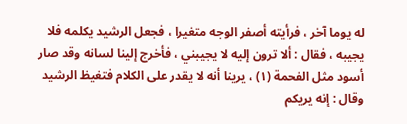له يوما آخر ، فرأيته أصفر الوجه متغيرا ، فجعل الرشيد يكلمه فلا يجيبه ، فقال : ألا ترون إليه لا يجيبني ، فأخرج إلينا لسانه وقد صار أسود مثل الفحمة (١) ، يرينا أنه لا يقدر على الكلام فتغيظ الرشيد وقال : إنه يريكم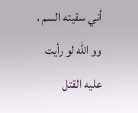أني سقيته السم ، وو الله لو رأيت عليه القتل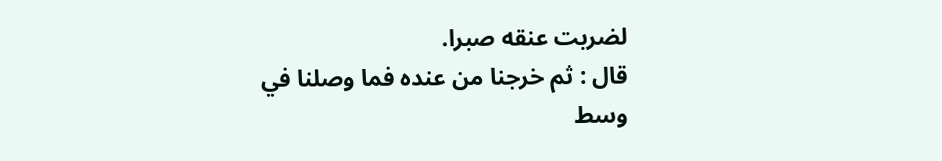لضربت عنقه صبرا.
قال : ثم خرجنا من عنده فما وصلنا في وسط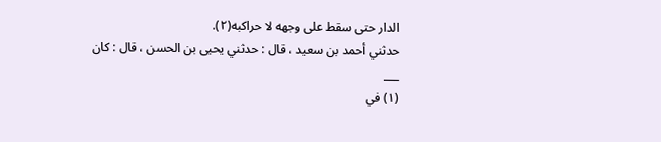الدار حتى سقط على وجهه لا حراكبه(٢).
حدثني أحمد بن سعيد ، قال : حدثني يحيى بن الحسن ، قال : كان
___
(١) في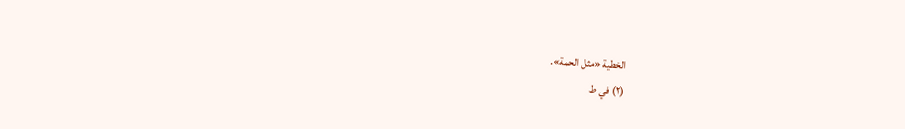الخطية «مثل الحمة».
(٢) في ط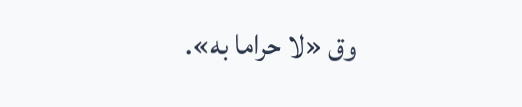وق «لا حراما به».